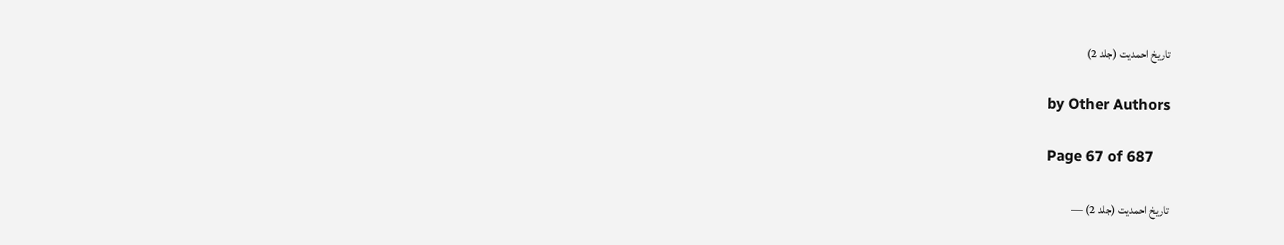تاریخ احمدیت (جلد 2)

by Other Authors

Page 67 of 687

تاریخ احمدیت (جلد 2) —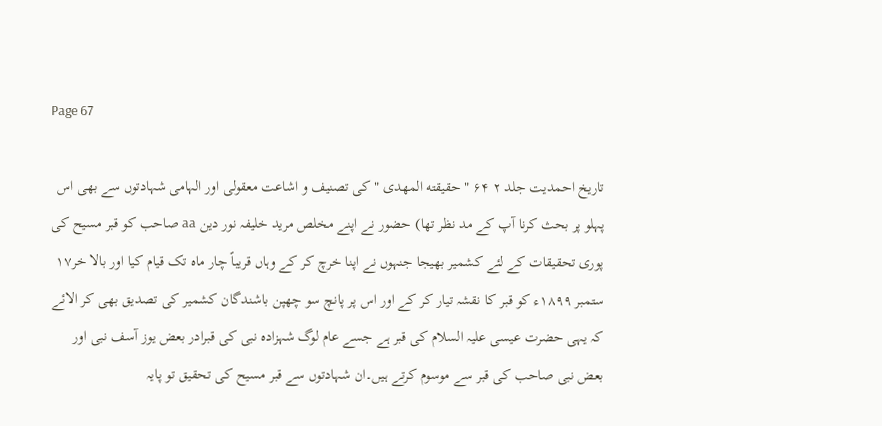Page 67

تاریخ احمدیت جلد ۲ ۶۴ " حقیقته المهدی " کی تصنیف و اشاعت معقولی اور الہامی شہادتوں سے بھی اس پہلو پر بحث کرنا آپ کے مد نظر تھا) حضور نے اپنے مخلص مرید خلیفہ نور دین aa صاحب کو قبر مسیح کی پوری تحقیقات کے لئے کشمیر بھیجا جنہوں نے اپنا خرچ کر کے وہاں قریباً چار ماہ تک قیام کیا اور بالا خر۱۷ ستمبر ۱۸۹۹ء کو قبر کا نقشہ تیار کر کے اور اس پر پانچ سو چھپن باشندگان کشمیر کی تصدیق بھی کر الائے کہ یہی حضرت عیسی علیہ السلام کی قبر ہے جسے عام لوگ شہزادہ نبی کی قبرادر بعض یوز آسف نبی اور بعض نبی صاحب کی قبر سے موسوم کرتے ہیں۔ان شہادتوں سے قبر مسیح کی تحقیق تو پایہ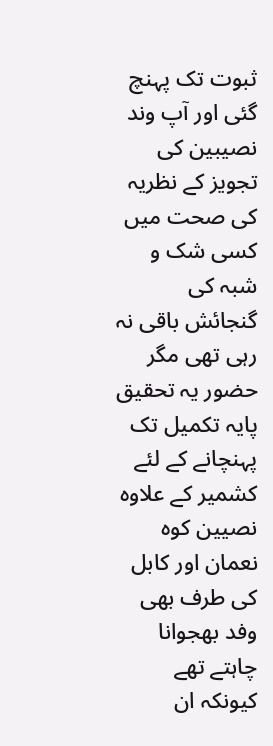ثبوت تک پہنچ گئی اور آپ وند نصیبین کی تجویز کے نظریہ کی صحت میں کسی شک و شبہ کی گنجائش باقی نہ رہی تھی مگر حضور یہ تحقیق پایہ تکمیل تک پہنچانے کے لئے کشمیر کے علاوہ نصیین کوہ نعمان اور کابل کی طرف بھی وفد بھجوانا چاہتے تھے کیونکہ ان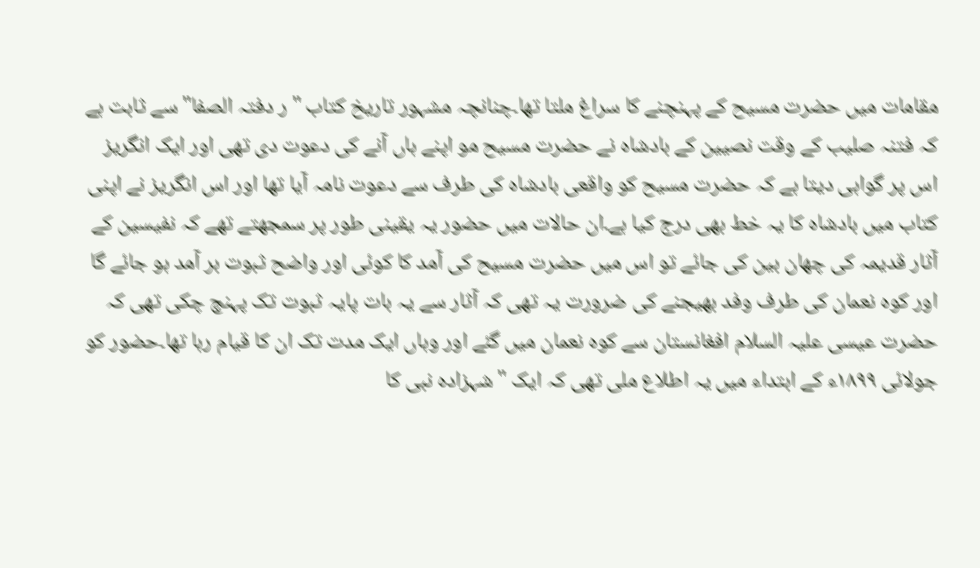مقامات میں حضرت مسیح کے پہنچنے کا سراغ ملتا تھا۔چنانچہ مشہور تاریخ کتاب "ر دفتہ الصفا" سے ثابت ہے کہ فتنہ صلیب کے وقت نصیین کے بادشاہ نے حضرت مسیح مو اپنے ہاں آنے کی دعوت دی تھی اور ایک انگریز اس پر گواہی دیتا ہے کہ حضرت مسیح کو واقعی بادشاہ کی طرف سے دعوت نامہ آیا تھا اور اس انگریز نے اپنی کتاب میں بادشاہ کا یہ خط بھی درج کیا ہے۔ان حالات میں حضور یہ یقینی طور پر سمجھتے تھے کہ نفیسین کے آثار قدیمہ کی چھان بین کی جائے تو اس میں حضرت مسیح کی آمد کا کوئی اور واضح ثبوت بر آمد ہو جائے گا اور کوہ نعمان کی طرف وفد بھیجنے کی ضرورت یہ تھی کہ آثار سے یہ بات پایہ ثبوت تک پہنچ چکی تھی کہ حضرت عیسی علیہ السلام افغانستان سے کوہ نعمان میں گئے اور وہاں ایک مدت تک ان کا قیام رہا تھا۔حضور کو جولائی ۱۸۹۹ء کے ابتداء میں یہ اطلاع ملی تھی کہ ایک "شہزادہ نبی کا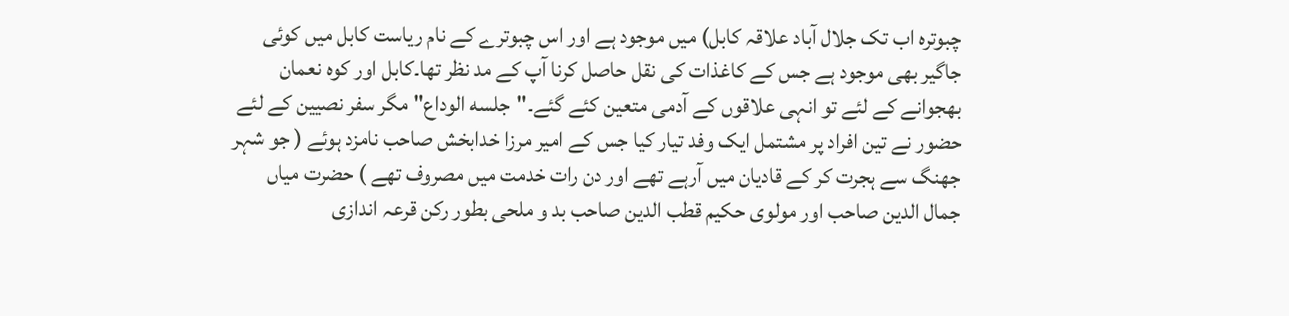چبوترہ اب تک جلال آباد علاقہ کابل) میں موجود ہے اور اس چبوترے کے نام ریاست کابل میں کوئی جاگیر بھی موجود ہے جس کے کاغذات کی نقل حاصل کرنا آپ کے مد نظر تھا۔کابل اور کوہ نعمان بھجوانے کے لئے تو انہی علاقوں کے آدمی متعین کئے گئے۔"جلسه الوداع" مگر سفر نصیین کے لئے حضور نے تین افراد پر مشتمل ایک وفد تیار کیا جس کے امیر مرزا خدابخش صاحب نامزد ہوئے ( جو شہر جھنگ سے ہجرت کر کے قادیان میں آرہے تھے اور دن رات خدمت میں مصروف تھے ) حضرت میاں جمال الدین صاحب اور مولوی حکیم قطب الدین صاحب بد و ملحی بطور رکن قرعہ اندازی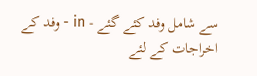سے شامل وفد کئے گئے - in - وفد کے اخراجات کے لئے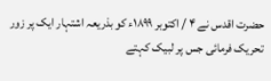حضرت اقدس نے ۴ / اکتوبر ۱۸۹۹ء کو بذریعہ اشتہار ایک پر زور تحریک فرمائی جس پر لبیک کہتے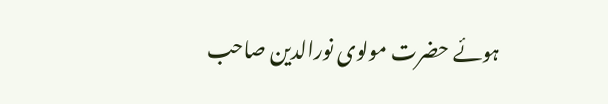ہوئے حضرت مولوی نورالدین صاحب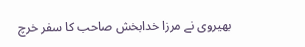بھیروی نے مرزا خدابخش صاحب کا سفر خرچ